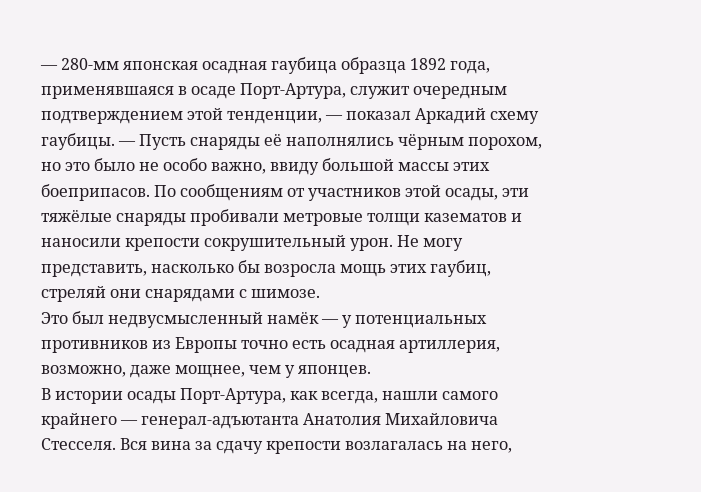— 280-мм японская осадная гаубица образца 1892 года, применявшаяся в осаде Порт-Артура, служит очередным подтверждением этой тенденции, — показал Аркадий схему гаубицы. — Пусть снаряды её наполнялись чёрным порохом, но это было не особо важно, ввиду большой массы этих боеприпасов. По сообщениям от участников этой осады, эти тяжёлые снаряды пробивали метровые толщи казематов и наносили крепости сокрушительный урон. Не могу представить, насколько бы возросла мощь этих гаубиц, стреляй они снарядами с шимозе.
Это был недвусмысленный намёк — у потенциальных противников из Европы точно есть осадная артиллерия, возможно, даже мощнее, чем у японцев.
В истории осады Порт-Артура, как всегда, нашли самого крайнего — генерал-адъютанта Анатолия Михайловича Стесселя. Вся вина за сдачу крепости возлагалась на него,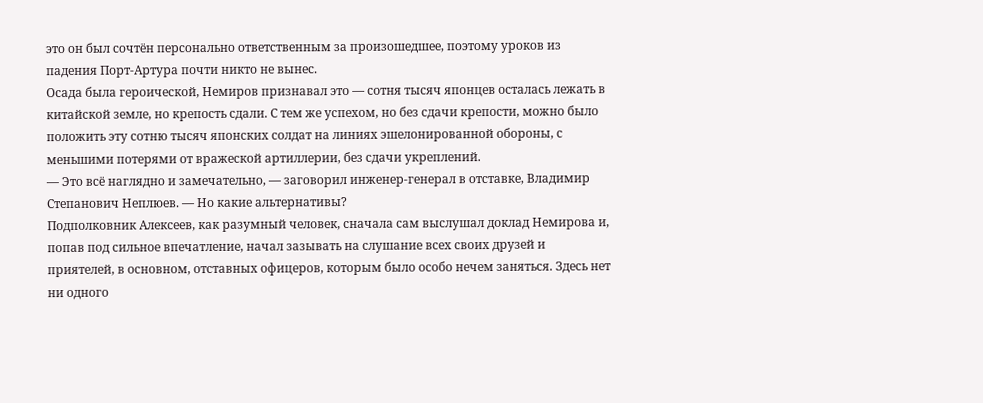это он был сочтён персонально ответственным за произошедшее, поэтому уроков из падения Порт-Артура почти никто не вынес.
Осада была героической, Немиров признавал это — сотня тысяч японцев осталась лежать в китайской земле, но крепость сдали. С тем же успехом, но без сдачи крепости, можно было положить эту сотню тысяч японских солдат на линиях эшелонированной обороны, с меньшими потерями от вражеской артиллерии, без сдачи укреплений.
— Это всё наглядно и замечательно, — заговорил инженер-генерал в отставке, Владимир Степанович Неплюев. — Но какие альтернативы?
Подполковник Алексеев, как разумный человек, сначала сам выслушал доклад Немирова и, попав под сильное впечатление, начал зазывать на слушание всех своих друзей и приятелей, в основном, отставных офицеров, которым было особо нечем заняться. Здесь нет ни одного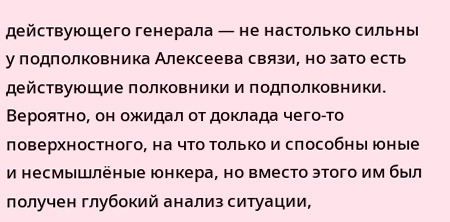действующего генерала — не настолько сильны у подполковника Алексеева связи, но зато есть действующие полковники и подполковники.
Вероятно, он ожидал от доклада чего-то поверхностного, на что только и способны юные и несмышлёные юнкера, но вместо этого им был получен глубокий анализ ситуации,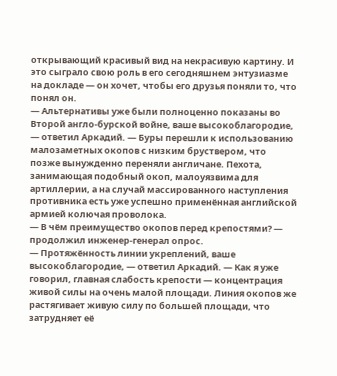открывающий красивый вид на некрасивую картину. И это сыграло свою роль в его сегодняшнем энтузиазме на докладе — он хочет, чтобы его друзья поняли то, что понял он.
— Альтернативы уже были полноценно показаны во Второй англо-бурской войне, ваше высокоблагородие, — ответил Аркадий. — Буры перешли к использованию малозаметных окопов с низким бруствером, что позже вынужденно переняли англичане. Пехота, занимающая подобный окоп, малоуязвима для артиллерии, а на случай массированного наступления противника есть уже успешно применённая английской армией колючая проволока.
— В чём преимущество окопов перед крепостями? — продолжил инженер-генерал опрос.
— Протяжённость линии укреплений, ваше высокоблагородие, — ответил Аркадий. — Как я уже говорил, главная слабость крепости — концентрация живой силы на очень малой площади. Линия окопов же растягивает живую силу по большей площади, что затрудняет её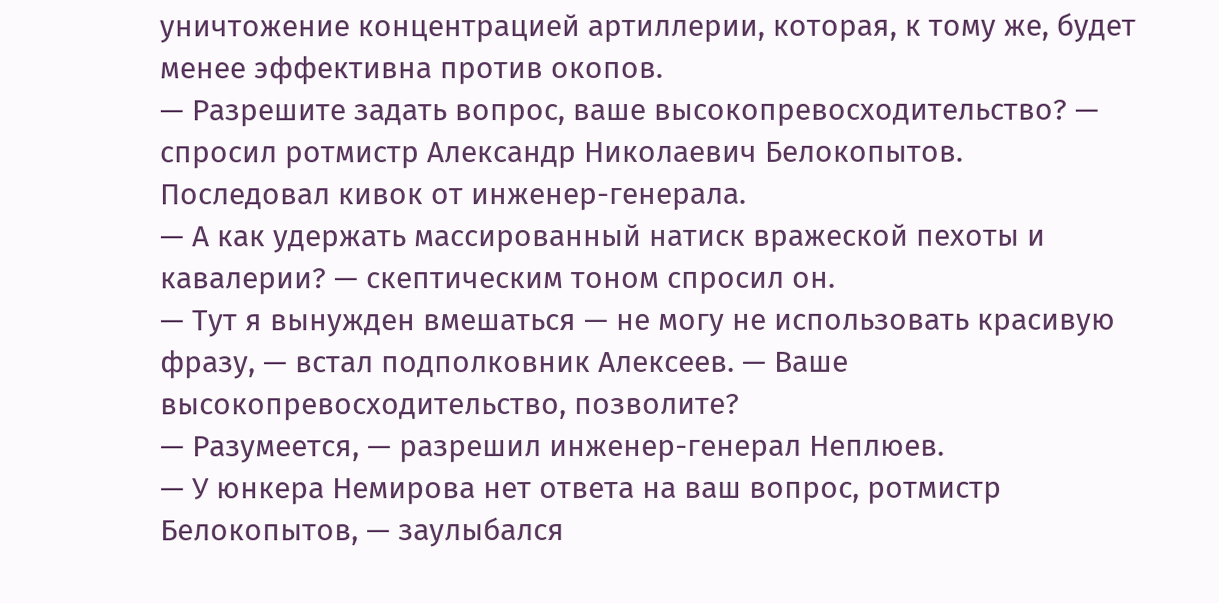уничтожение концентрацией артиллерии, которая, к тому же, будет менее эффективна против окопов.
— Разрешите задать вопрос, ваше высокопревосходительство? — спросил ротмистр Александр Николаевич Белокопытов.
Последовал кивок от инженер-генерала.
— А как удержать массированный натиск вражеской пехоты и кавалерии? — скептическим тоном спросил он.
— Тут я вынужден вмешаться — не могу не использовать красивую фразу, — встал подполковник Алексеев. — Ваше высокопревосходительство, позволите?
— Разумеется, — разрешил инженер-генерал Неплюев.
— У юнкера Немирова нет ответа на ваш вопрос, ротмистр Белокопытов, — заулыбался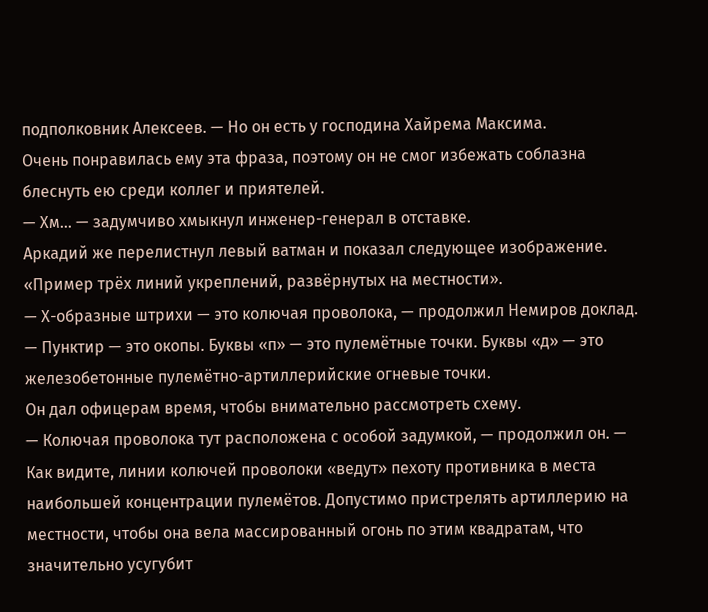подполковник Алексеев. — Но он есть у господина Хайрема Максима.
Очень понравилась ему эта фраза, поэтому он не смог избежать соблазна блеснуть ею среди коллег и приятелей.
— Хм… — задумчиво хмыкнул инженер-генерал в отставке.
Аркадий же перелистнул левый ватман и показал следующее изображение. «Пример трёх линий укреплений, развёрнутых на местности».
— Х-образные штрихи — это колючая проволока, — продолжил Немиров доклад. — Пунктир — это окопы. Буквы «п» — это пулемётные точки. Буквы «д» — это железобетонные пулемётно-артиллерийские огневые точки.
Он дал офицерам время, чтобы внимательно рассмотреть схему.
— Колючая проволока тут расположена с особой задумкой, — продолжил он. — Как видите, линии колючей проволоки «ведут» пехоту противника в места наибольшей концентрации пулемётов. Допустимо пристрелять артиллерию на местности, чтобы она вела массированный огонь по этим квадратам, что значительно усугубит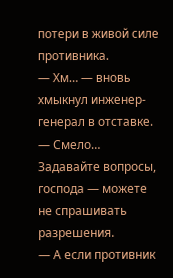потери в живой силе противника.
— Хм… — вновь хмыкнул инженер-генерал в отставке. — Смело… Задавайте вопросы, господа — можете не спрашивать разрешения.
— А если противник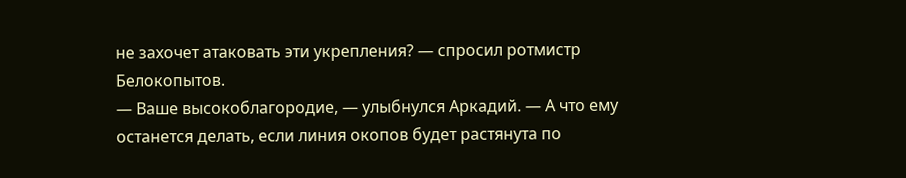не захочет атаковать эти укрепления? — спросил ротмистр Белокопытов.
— Ваше высокоблагородие, — улыбнулся Аркадий. — А что ему останется делать, если линия окопов будет растянута по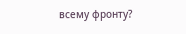всему фронту?